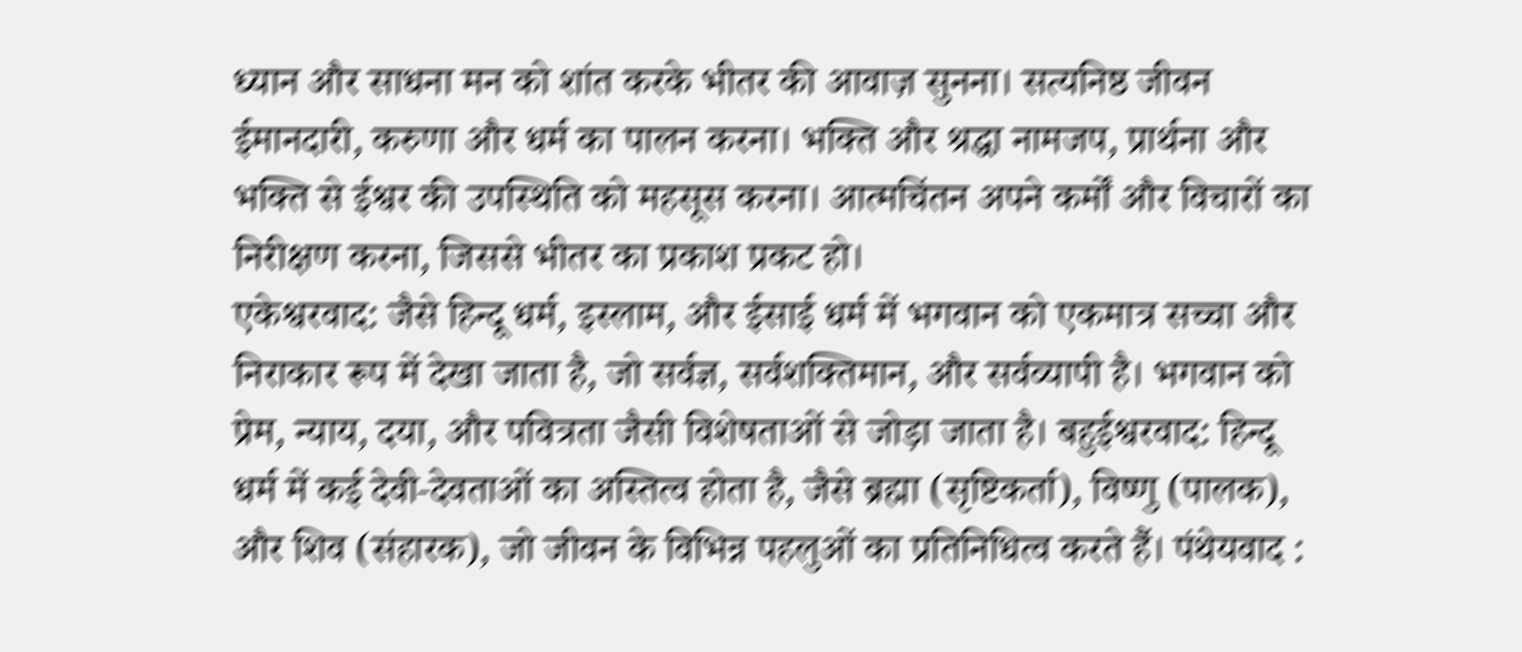ध्यान और साधना मन को शांत करके भीतर की आवाज़ सुनना। सत्यनिष्ठ जीवन ईमानदारी, करुणा और धर्म का पालन करना। भक्ति और श्रद्धा नामजप, प्रार्थना और भक्ति से ईश्वर की उपस्थिति को महसूस करना। आत्मचिंतन अपने कर्मों और विचारों का निरीक्षण करना, जिससे भीतर का प्रकाश प्रकट हो।
एकेश्वरवाद: जैसे हिन्दू धर्म, इस्लाम, और ईसाई धर्म में भगवान को एकमात्र सच्चा और निराकार रूप में देखा जाता है, जो सर्वज्ञ, सर्वशक्तिमान, और सर्वव्यापी है। भगवान को प्रेम, न्याय, दया, और पवित्रता जैसी विशेषताओं से जोड़ा जाता है। बहुईश्वरवाद: हिन्दू धर्म में कई देवी-देवताओं का अस्तित्व होता है, जैसे ब्रह्मा (सृष्टिकर्ता), विष्णु (पालक), और शिव (संहारक), जो जीवन के विभिन्न पहलुओं का प्रतिनिधित्व करते हैं। पंथेयवाद :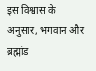इस विश्वास के अनुसार, भगवान और ब्रह्मांड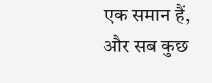एक समान हैं, और सब कुछ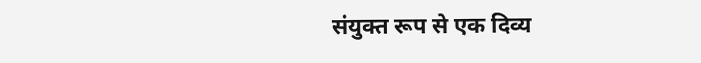संयुक्त रूप से एक दिव्य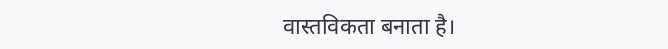वास्तविकता बनाता है।